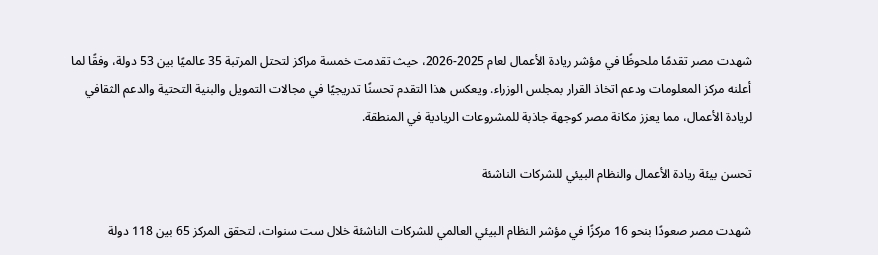شهدت مصر تقدمًا ملحوظًا في مؤشر ريادة الأعمال لعام 2025-2026، حيث تقدمت خمسة مراكز لتحتل المرتبة 35 عالميًا بين 53 دولة، وفقًا لما أعلنه مركز المعلومات ودعم اتخاذ القرار بمجلس الوزراء. ويعكس هذا التقدم تحسنًا تدريجيًا في مجالات التمويل والبنية التحتية والدعم الثقافي لريادة الأعمال، مما يعزز مكانة مصر كوجهة جاذبة للمشروعات الريادية في المنطقة.

تحسن بيئة ريادة الأعمال والنظام البيئي للشركات الناشئة

شهدت مصر صعودًا بنحو 16 مركزًا في مؤشر النظام البيئي العالمي للشركات الناشئة خلال ست سنوات، لتحقق المركز 65 بين 118 دولة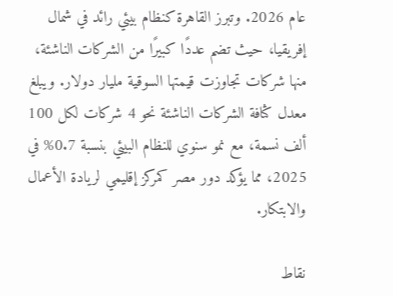عام 2026. وتبرز القاهرة كنظام بيئي رائد في شمال إفريقيا، حيث تضم عددًا كبيرًا من الشركات الناشئة، منها شركات تجاوزت قيمتها السوقية مليار دولار. ويبلغ معدل كثافة الشركات الناشئة نحو 4 شركات لكل 100 ألف نسمة، مع نمو سنوي للنظام البيئي بنسبة 0.7% في 2025، مما يؤكد دور مصر كمركز إقليمي لريادة الأعمال والابتكار.

نقاط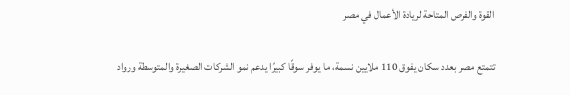القوة والفرص المتاحة لريادة الأعمال في مصر

تتمتع مصر بعدد سكان يفوق 110 ملايين نسمة، ما يوفر سوقًا كبيرًا يدعم نمو الشركات الصغيرة والمتوسطة ورواد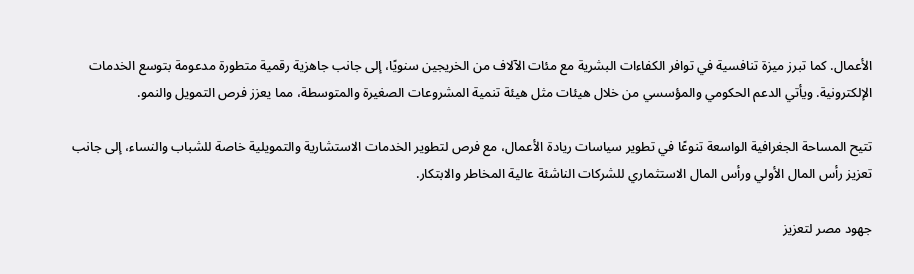الأعمال. كما تبرز ميزة تنافسية في توافر الكفاءات البشرية مع مئات الآلاف من الخريجين سنويًا، إلى جانب جاهزية رقمية متطورة مدعومة بتوسع الخدمات الإلكترونية. ويأتي الدعم الحكومي والمؤسسي من خلال هيئات مثل هيئة تنمية المشروعات الصغيرة والمتوسطة، مما يعزز فرص التمويل والنمو.

تتيح المساحة الجغرافية الواسعة تنوعًا في تطوير سياسات ريادة الأعمال، مع فرص لتطوير الخدمات الاستشارية والتمويلية خاصة للشباب والنساء، إلى جانب تعزيز رأس المال الأولي ورأس المال الاستثماري للشركات الناشئة عالية المخاطر والابتكار.

جهود مصر لتعزيز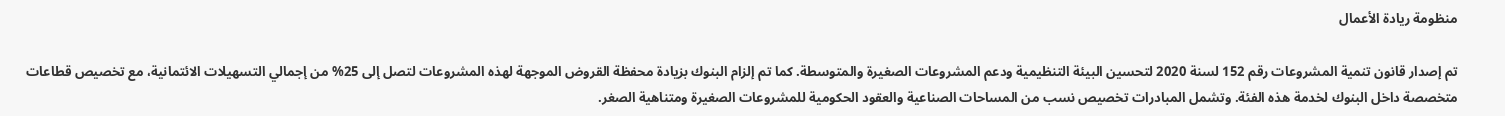منظومة ريادة الأعمال

تم إصدار قانون تنمية المشروعات رقم 152 لسنة 2020 لتحسين البيئة التنظيمية ودعم المشروعات الصغيرة والمتوسطة. كما تم إلزام البنوك بزيادة محفظة القروض الموجهة لهذه المشروعات لتصل إلى 25% من إجمالي التسهيلات الائتمانية، مع تخصيص قطاعات متخصصة داخل البنوك لخدمة هذه الفئة. وتشمل المبادرات تخصيص نسب من المساحات الصناعية والعقود الحكومية للمشروعات الصغيرة ومتناهية الصغر.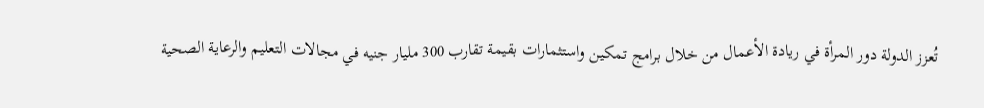تُعزز الدولة دور المرأة في ريادة الأعمال من خلال برامج تمكين واستثمارات بقيمة تقارب 300 مليار جنيه في مجالات التعليم والرعاية الصحية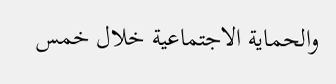والحماية الاجتماعية خلال خمس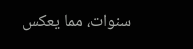سنوات، مما يعكس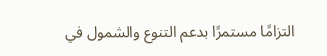التزامًا مستمرًا بدعم التنوع والشمول في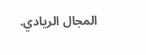المجال الريادي.